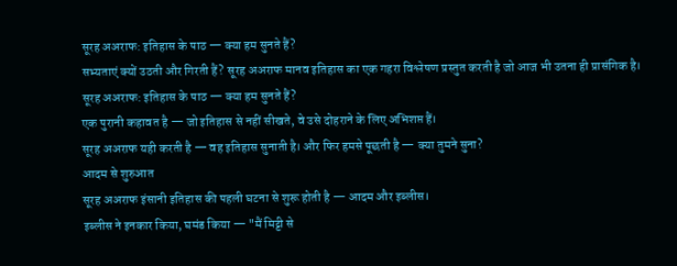सूरह अअराफ: इतिहास के पाठ — क्या हम सुनते हैं?
सभ्यताएं क्यों उठती और गिरती हैं? सूरह अअराफ मानव इतिहास का एक गहरा विश्लेषण प्रस्तुत करती है जो आज भी उतना ही प्रासंगिक है।
सूरह अअराफ: इतिहास के पाठ — क्या हम सुनते हैं?
एक पुरानी कहावत है — जो इतिहास से नहीं सीखते, वे उसे दोहराने के लिए अभिशप्त हैं।
सूरह अअराफ यही करती है — वह इतिहास सुनाती है। और फिर हमसे पूछती है — क्या तुमने सुना?
आदम से शुरुआत
सूरह अअराफ इंसानी इतिहास की पहली घटना से शुरू होती है — आदम और इब्लीस।
इब्लीस ने इनकार किया, घमंड किया — "मैं मिट्टी से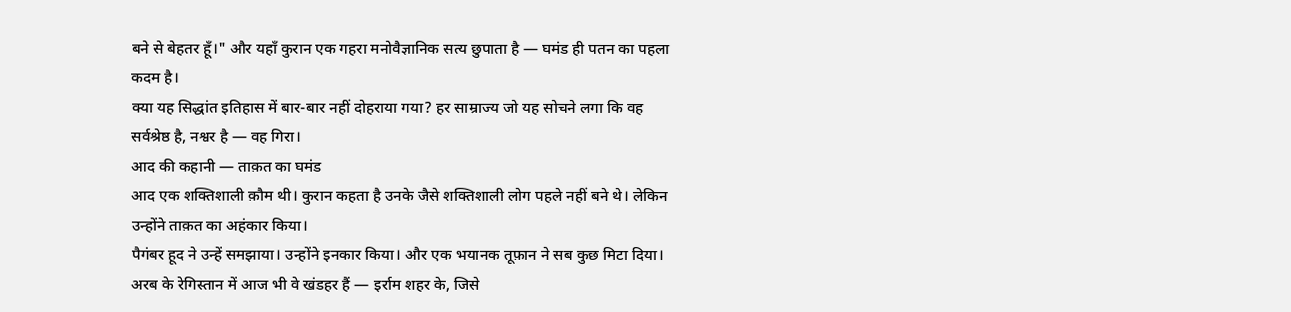बने से बेहतर हूँ।" और यहाँ कुरान एक गहरा मनोवैज्ञानिक सत्य छुपाता है — घमंड ही पतन का पहला कदम है।
क्या यह सिद्धांत इतिहास में बार-बार नहीं दोहराया गया? हर साम्राज्य जो यह सोचने लगा कि वह सर्वश्रेष्ठ है, नश्वर है — वह गिरा।
आद की कहानी — ताक़त का घमंड
आद एक शक्तिशाली क़ौम थी। कुरान कहता है उनके जैसे शक्तिशाली लोग पहले नहीं बने थे। लेकिन उन्होंने ताक़त का अहंकार किया।
पैगंबर हूद ने उन्हें समझाया। उन्होंने इनकार किया। और एक भयानक तूफ़ान ने सब कुछ मिटा दिया।
अरब के रेगिस्तान में आज भी वे खंडहर हैं — इर्राम शहर के, जिसे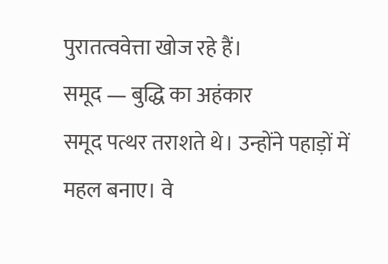पुरातत्ववेत्ता खोज रहे हैं।
समूद — बुद्धि का अहंकार
समूद पत्थर तराशते थे। उन्होंने पहाड़ों में महल बनाए। वे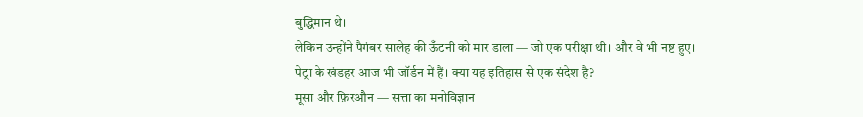बुद्धिमान थे।
लेकिन उन्होंने पैगंबर सालेह की ऊँटनी को मार डाला — जो एक परीक्षा थी। और वे भी नष्ट हुए।
पेट्रा के खंडहर आज भी जॉर्डन में हैं। क्या यह इतिहास से एक संदेश है?
मूसा और फ़िरऔन — सत्ता का मनोविज्ञान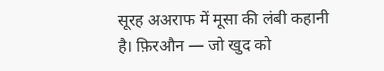सूरह अअराफ में मूसा की लंबी कहानी है। फ़िरऔन — जो खुद को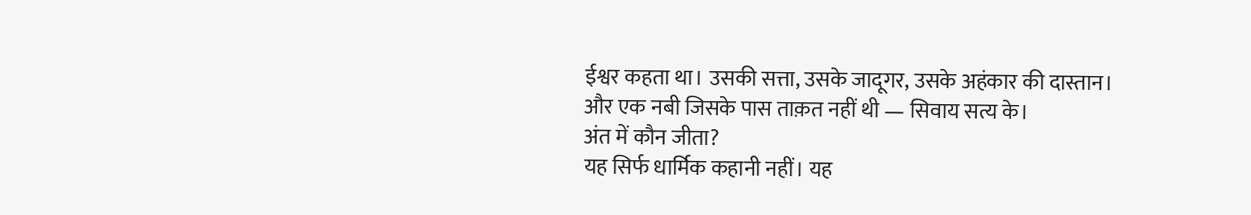ईश्वर कहता था। उसकी सत्ता, उसके जादूगर, उसके अहंकार की दास्तान।
और एक नबी जिसके पास ताक़त नहीं थी — सिवाय सत्य के।
अंत में कौन जीता?
यह सिर्फ धार्मिक कहानी नहीं। यह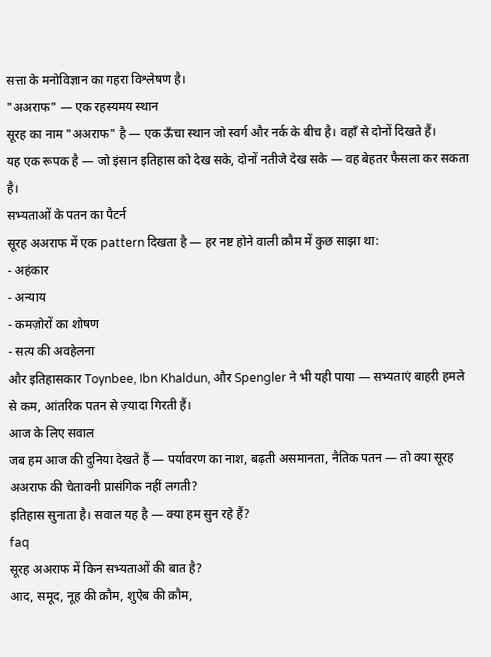सत्ता के मनोविज्ञान का गहरा विश्लेषण है।
"अअराफ" — एक रहस्यमय स्थान
सूरह का नाम "अअराफ" है — एक ऊँचा स्थान जो स्वर्ग और नर्क के बीच है। वहाँ से दोनों दिखते हैं।
यह एक रूपक है — जो इंसान इतिहास को देख सके, दोनों नतीजे देख सके — वह बेहतर फैसला कर सकता है।
सभ्यताओं के पतन का पैटर्न
सूरह अअराफ में एक pattern दिखता है — हर नष्ट होने वाली क़ौम में कुछ साझा था:
- अहंकार
- अन्याय
- कमज़ोरों का शोषण
- सत्य की अवहेलना
और इतिहासकार Toynbee, Ibn Khaldun, और Spengler ने भी यही पाया — सभ्यताएं बाहरी हमले से कम, आंतरिक पतन से ज़्यादा गिरती हैं।
आज के लिए सवाल
जब हम आज की दुनिया देखते हैं — पर्यावरण का नाश, बढ़ती असमानता, नैतिक पतन — तो क्या सूरह अअराफ की चेतावनी प्रासंगिक नहीं लगती?
इतिहास सुनाता है। सवाल यह है — क्या हम सुन रहे हैं?
faq
सूरह अअराफ में किन सभ्यताओं की बात है?
आद, समूद, नूह की क़ौम, शुऐब की क़ौम,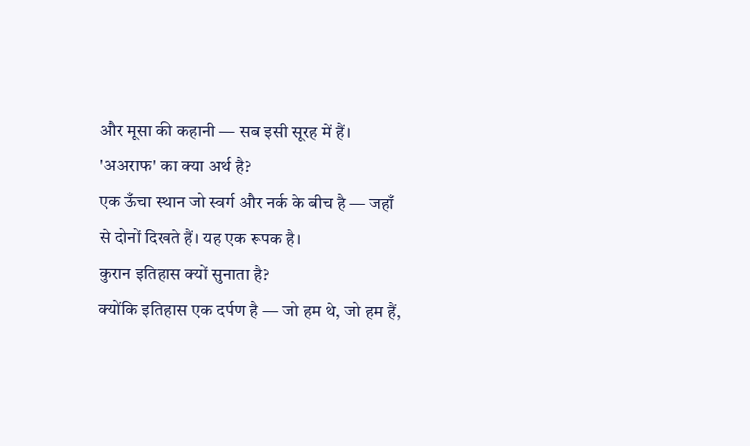और मूसा की कहानी — सब इसी सूरह में हैं।
'अअराफ' का क्या अर्थ है?
एक ऊँचा स्थान जो स्वर्ग और नर्क के बीच है — जहाँ से दोनों दिखते हैं। यह एक रूपक है।
कुरान इतिहास क्यों सुनाता है?
क्योंकि इतिहास एक दर्पण है — जो हम थे, जो हम हैं,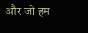और जो हम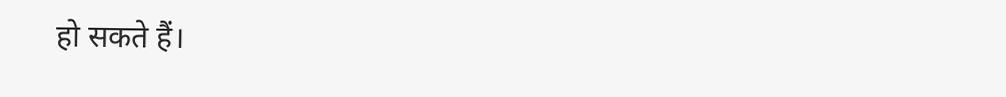हो सकते हैं।